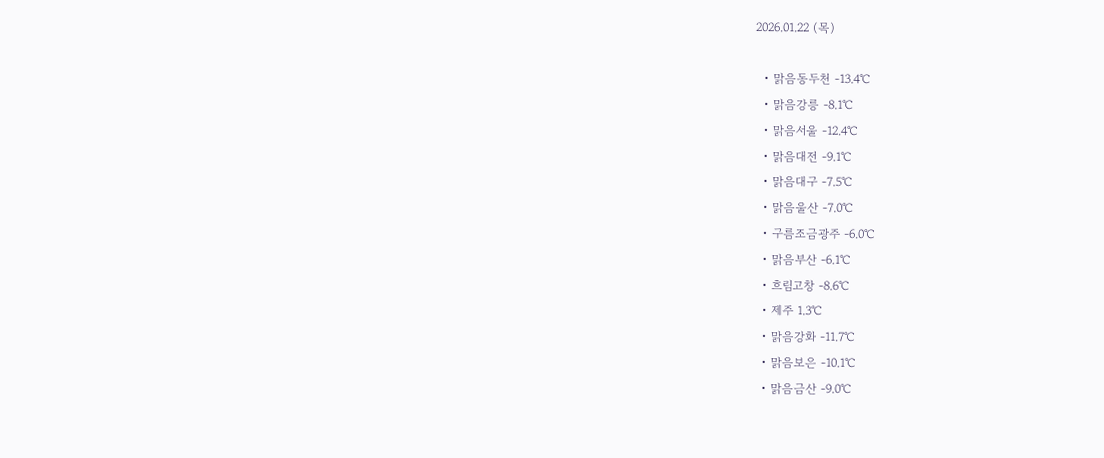2026.01.22 (목)

  • 맑음동두천 -13.4℃
  • 맑음강릉 -8.1℃
  • 맑음서울 -12.4℃
  • 맑음대전 -9.1℃
  • 맑음대구 -7.5℃
  • 맑음울산 -7.0℃
  • 구름조금광주 -6.0℃
  • 맑음부산 -6.1℃
  • 흐림고창 -8.6℃
  • 제주 1.3℃
  • 맑음강화 -11.7℃
  • 맑음보은 -10.1℃
  • 맑음금산 -9.0℃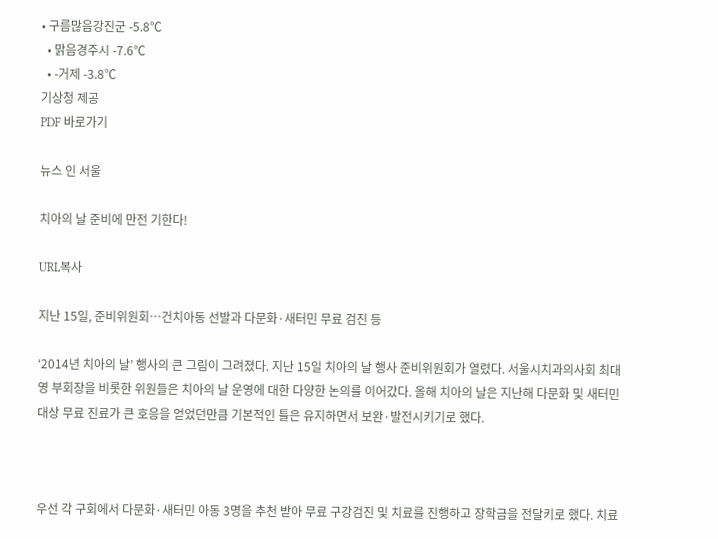• 구름많음강진군 -5.8℃
  • 맑음경주시 -7.6℃
  • -거제 -3.8℃
기상청 제공
PDF 바로가기

뉴스 인 서울

치아의 날 준비에 만전 기한다!

URL복사

지난 15일, 준비위원회…건치아동 선발과 다문화·새터민 무료 검진 등

‘2014년 치아의 날’ 행사의 큰 그림이 그려졌다. 지난 15일 치아의 날 행사 준비위원회가 열렸다. 서울시치과의사회 최대영 부회장을 비롯한 위원들은 치아의 날 운영에 대한 다양한 논의를 이어갔다. 올해 치아의 날은 지난해 다문화 및 새터민 대상 무료 진료가 큰 호응을 얻었던만큼 기본적인 틀은 유지하면서 보완·발전시키기로 했다.



우선 각 구회에서 다문화·새터민 아동 3명을 추천 받아 무료 구강검진 및 치료를 진행하고 장학금을 전달키로 했다. 치료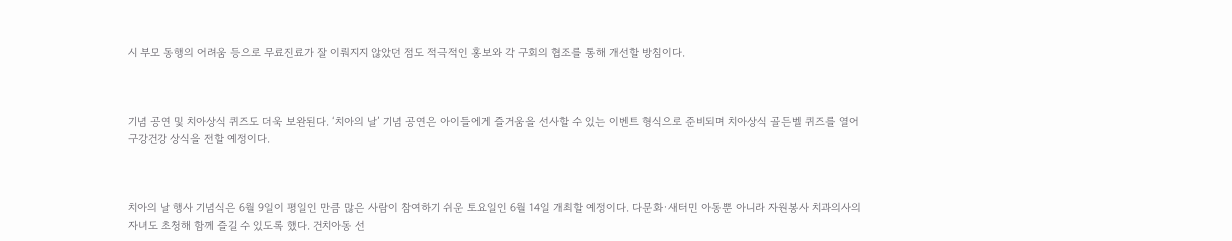시 부모 동행의 어려움 등으로 무료진료가 잘 이뤄지지 않았던 점도 적극적인 홍보와 각 구회의 협조를 통해 개선할 방침이다.



기념 공연 및 치아상식 퀴즈도 더욱 보완된다. ‘치아의 날’ 기념 공연은 아이들에게 즐거움을 선사할 수 있는 이벤트 형식으로 준비되며 치아상식 골든벨 퀴즈를 열어 구강건강 상식을 전할 예정이다.



치아의 날 행사 기념식은 6월 9일이 평일인 만큼 많은 사람이 참여하기 쉬운 토요일인 6월 14일 개최할 예정이다. 다문화·새터민 아동뿐 아니라 자원봉사 치과의사의 자녀도 초청해 함께 즐길 수 있도록 했다. 건치아동 선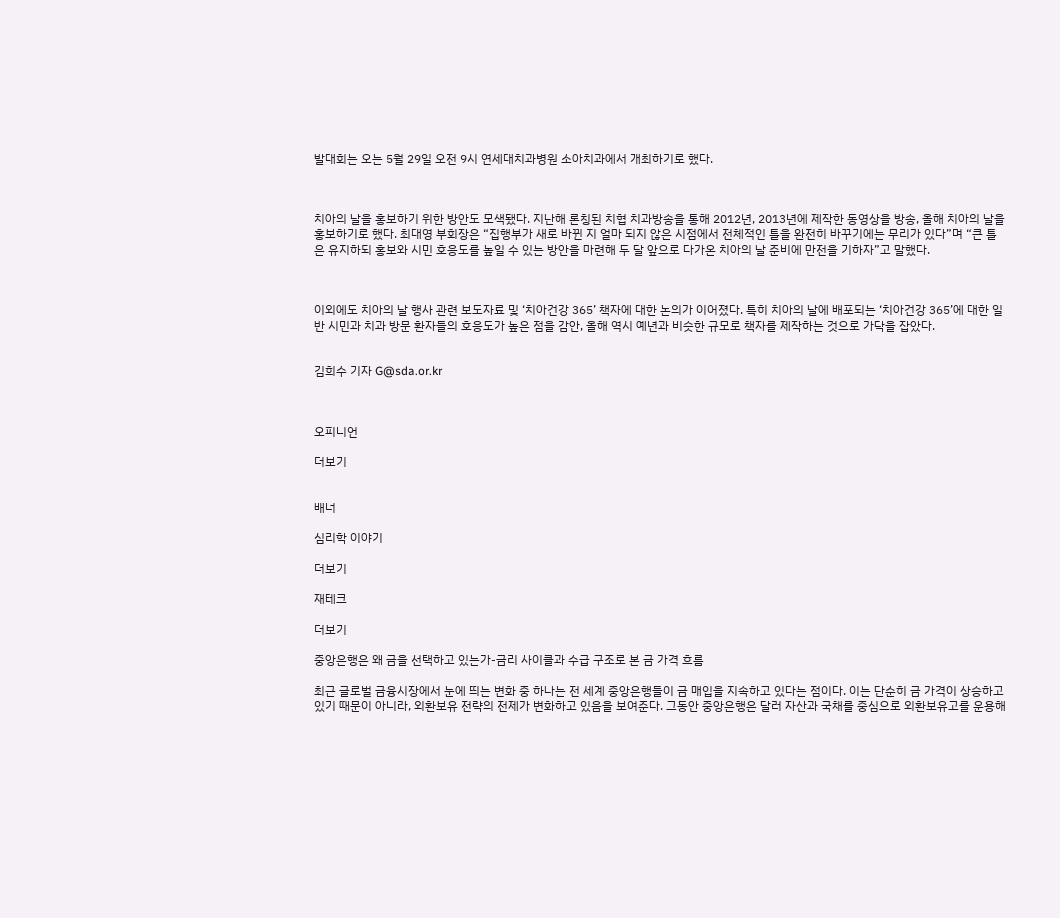발대회는 오는 5월 29일 오전 9시 연세대치과병원 소아치과에서 개최하기로 했다.



치아의 날을 홍보하기 위한 방안도 모색됐다. 지난해 론칭된 치협 치과방송을 통해 2012년, 2013년에 제작한 동영상을 방송, 올해 치아의 날을 홍보하기로 했다. 최대영 부회장은 “집행부가 새로 바뀐 지 얼마 되지 않은 시점에서 전체적인 틀을 완전히 바꾸기에는 무리가 있다”며 “큰 틀은 유지하되 홍보와 시민 호응도를 높일 수 있는 방안을 마련해 두 달 앞으로 다가온 치아의 날 준비에 만전을 기하자”고 말했다.



이외에도 치아의 날 행사 관련 보도자료 및 ‘치아건강 365’ 책자에 대한 논의가 이어졌다. 특히 치아의 날에 배포되는 ‘치아건강 365’에 대한 일반 시민과 치과 방문 환자들의 호응도가 높은 점을 감안, 올해 역시 예년과 비슷한 규모로 책자를 제작하는 것으로 가닥을 잡았다.


김희수 기자 G@sda.or.kr



오피니언

더보기


배너

심리학 이야기

더보기

재테크

더보기

중앙은행은 왜 금을 선택하고 있는가-금리 사이클과 수급 구조로 본 금 가격 흐름

최근 글로벌 금융시장에서 눈에 띄는 변화 중 하나는 전 세계 중앙은행들이 금 매입을 지속하고 있다는 점이다. 이는 단순히 금 가격이 상승하고 있기 때문이 아니라, 외환보유 전략의 전제가 변화하고 있음을 보여준다. 그동안 중앙은행은 달러 자산과 국채를 중심으로 외환보유고를 운용해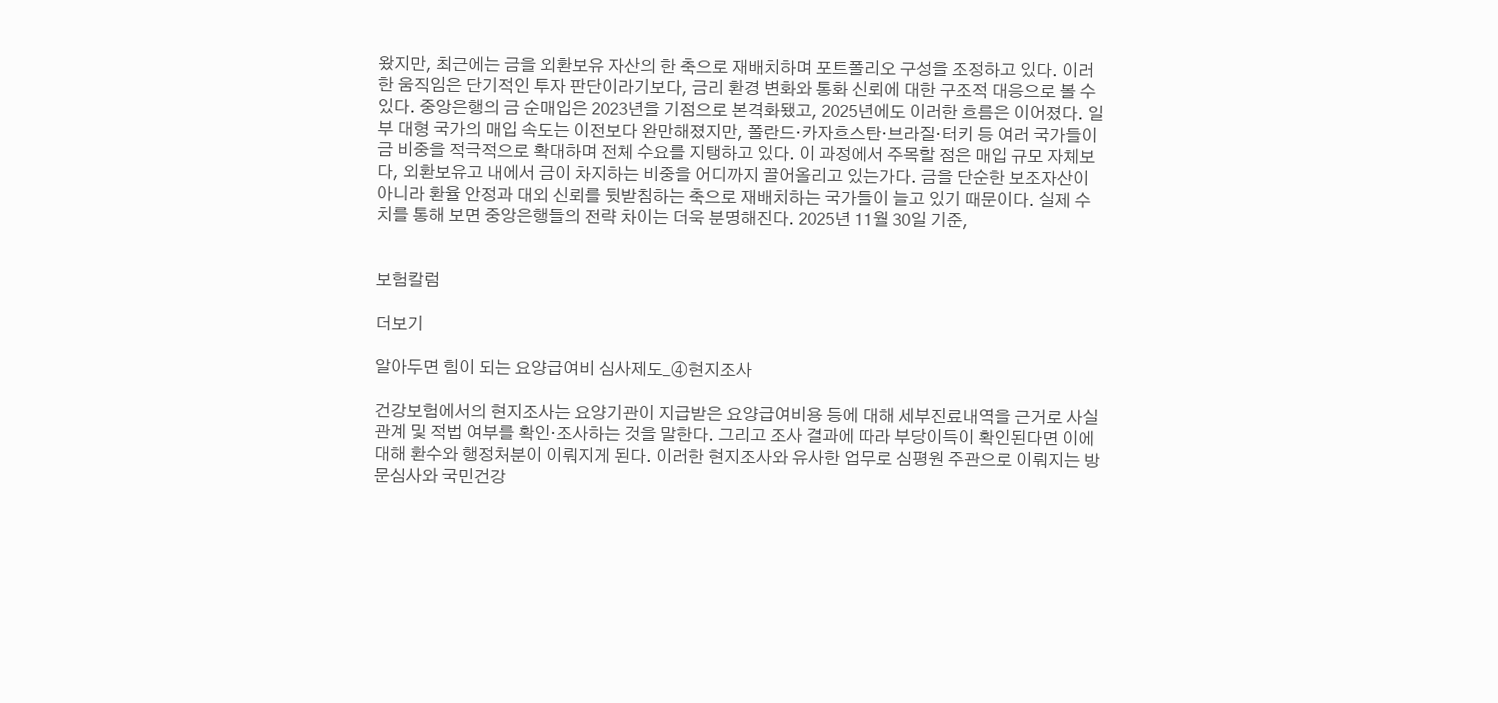왔지만, 최근에는 금을 외환보유 자산의 한 축으로 재배치하며 포트폴리오 구성을 조정하고 있다. 이러한 움직임은 단기적인 투자 판단이라기보다, 금리 환경 변화와 통화 신뢰에 대한 구조적 대응으로 볼 수 있다. 중앙은행의 금 순매입은 2023년을 기점으로 본격화됐고, 2025년에도 이러한 흐름은 이어졌다. 일부 대형 국가의 매입 속도는 이전보다 완만해졌지만, 폴란드·카자흐스탄·브라질·터키 등 여러 국가들이 금 비중을 적극적으로 확대하며 전체 수요를 지탱하고 있다. 이 과정에서 주목할 점은 매입 규모 자체보다, 외환보유고 내에서 금이 차지하는 비중을 어디까지 끌어올리고 있는가다. 금을 단순한 보조자산이 아니라 환율 안정과 대외 신뢰를 뒷받침하는 축으로 재배치하는 국가들이 늘고 있기 때문이다. 실제 수치를 통해 보면 중앙은행들의 전략 차이는 더욱 분명해진다. 2025년 11월 30일 기준,


보험칼럼

더보기

알아두면 힘이 되는 요양급여비 심사제도_④현지조사

건강보험에서의 현지조사는 요양기관이 지급받은 요양급여비용 등에 대해 세부진료내역을 근거로 사실관계 및 적법 여부를 확인·조사하는 것을 말한다. 그리고 조사 결과에 따라 부당이득이 확인된다면 이에 대해 환수와 행정처분이 이뤄지게 된다. 이러한 현지조사와 유사한 업무로 심평원 주관으로 이뤄지는 방문심사와 국민건강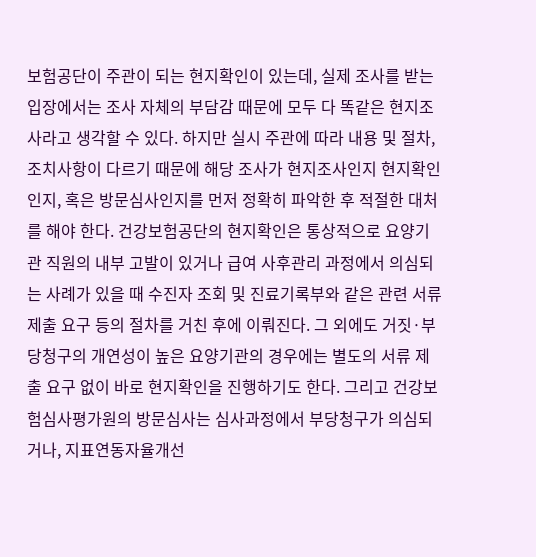보험공단이 주관이 되는 현지확인이 있는데, 실제 조사를 받는 입장에서는 조사 자체의 부담감 때문에 모두 다 똑같은 현지조사라고 생각할 수 있다. 하지만 실시 주관에 따라 내용 및 절차, 조치사항이 다르기 때문에 해당 조사가 현지조사인지 현지확인인지, 혹은 방문심사인지를 먼저 정확히 파악한 후 적절한 대처를 해야 한다. 건강보험공단의 현지확인은 통상적으로 요양기관 직원의 내부 고발이 있거나 급여 사후관리 과정에서 의심되는 사례가 있을 때 수진자 조회 및 진료기록부와 같은 관련 서류 제출 요구 등의 절차를 거친 후에 이뤄진다. 그 외에도 거짓·부당청구의 개연성이 높은 요양기관의 경우에는 별도의 서류 제출 요구 없이 바로 현지확인을 진행하기도 한다. 그리고 건강보험심사평가원의 방문심사는 심사과정에서 부당청구가 의심되거나, 지표연동자율개선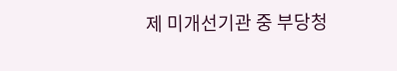제 미개선기관 중 부당청